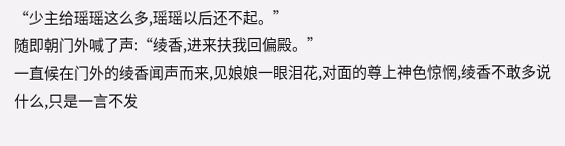“少主给瑶瑶这么多,瑶瑶以后还不起。”
随即朝门外喊了声:“绫香,进来扶我回偏殿。”
一直候在门外的绫香闻声而来,见娘娘一眼泪花,对面的尊上神色惊惘,绫香不敢多说什么,只是一言不发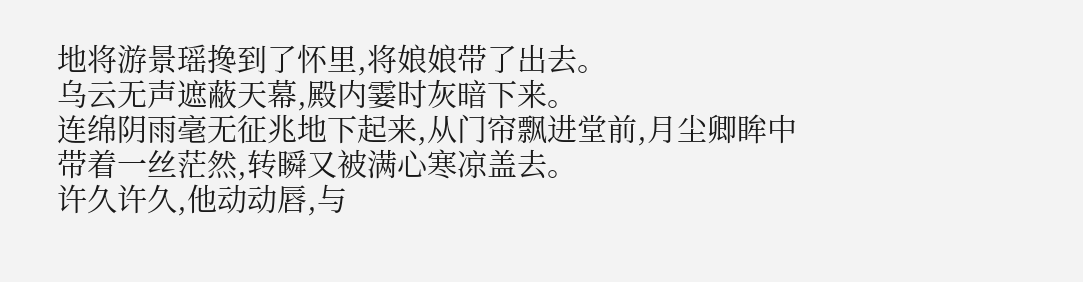地将游景瑶搀到了怀里,将娘娘带了出去。
乌云无声遮蔽天幕,殿内霎时灰暗下来。
连绵阴雨毫无征兆地下起来,从门帘飘进堂前,月尘卿眸中带着一丝茫然,转瞬又被满心寒凉盖去。
许久许久,他动动唇,与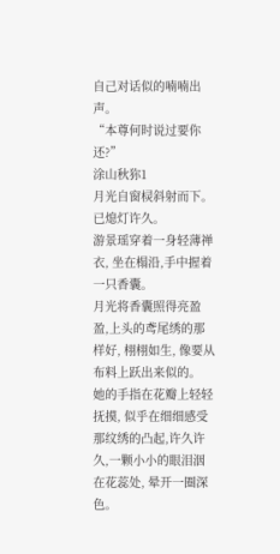自己对话似的喃喃出声。
“本尊何时说过要你还?”
涂山秋狝1
月光自窗棂斜射而下。
已熄灯许久。
游景瑶穿着一身轻薄禅衣, 坐在榻沿,手中握着一只香囊。
月光将香囊照得亮盈盈,上头的鸢尾绣的那样好, 栩栩如生, 像要从布料上跃出来似的。
她的手指在花瓣上轻轻抚摸, 似乎在细细感受那纹绣的凸起,许久许久,一颗小小的眼泪洇在花蕊处, 晕开一圈深色。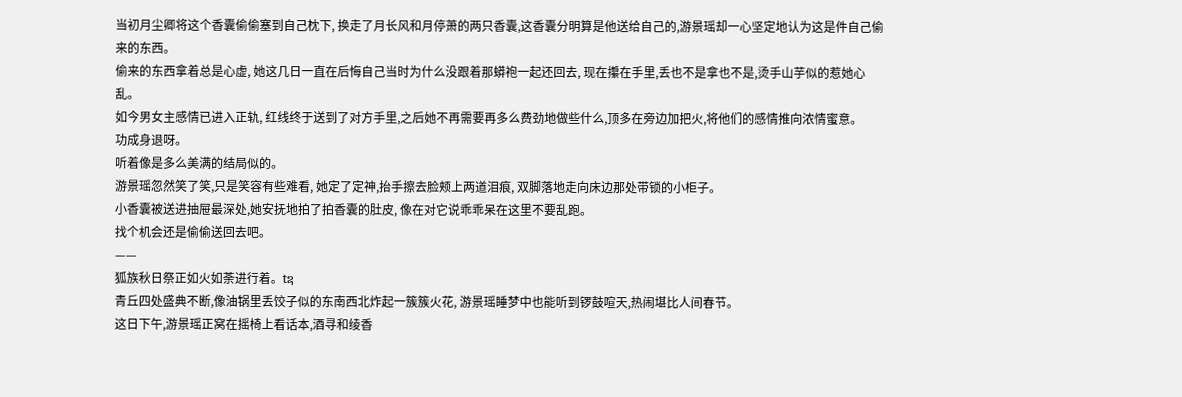当初月尘卿将这个香囊偷偷塞到自己枕下, 换走了月长风和月停萧的两只香囊,这香囊分明算是他送给自己的,游景瑶却一心坚定地认为这是件自己偷来的东西。
偷来的东西拿着总是心虚, 她这几日一直在后悔自己当时为什么没跟着那蟒袍一起还回去, 现在攥在手里,丢也不是拿也不是,烫手山芋似的惹她心乱。
如今男女主感情已进入正轨, 红线终于送到了对方手里,之后她不再需要再多么费劲地做些什么,顶多在旁边加把火,将他们的感情推向浓情蜜意。
功成身退呀。
听着像是多么美满的结局似的。
游景瑶忽然笑了笑,只是笑容有些难看, 她定了定神,抬手擦去脸颊上两道泪痕, 双脚落地走向床边那处带锁的小柜子。
小香囊被送进抽屉最深处,她安抚地拍了拍香囊的肚皮, 像在对它说乖乖呆在这里不要乱跑。
找个机会还是偷偷送回去吧。
——
狐族秋日祭正如火如荼进行着。tຊ
青丘四处盛典不断,像油锅里丢饺子似的东南西北炸起一簇簇火花, 游景瑶睡梦中也能听到锣鼓喧天,热闹堪比人间春节。
这日下午,游景瑶正窝在摇椅上看话本,酒寻和绫香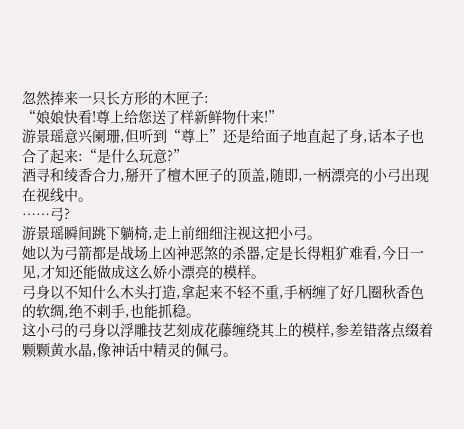忽然捧来一只长方形的木匣子:
“娘娘快看!尊上给您送了样新鲜物什来!”
游景瑶意兴阑珊,但听到“尊上”还是给面子地直起了身,话本子也合了起来:“是什么玩意?”
酒寻和绫香合力,掰开了檀木匣子的顶盖,随即,一柄漂亮的小弓出现在视线中。
……弓?
游景瑶瞬间跳下躺椅,走上前细细注视这把小弓。
她以为弓箭都是战场上凶神恶煞的杀器,定是长得粗犷难看,今日一见,才知还能做成这么娇小漂亮的模样。
弓身以不知什么木头打造,拿起来不轻不重,手柄缠了好几圈秋香色的软绸,绝不剌手,也能抓稳。
这小弓的弓身以浮雕技艺刻成花藤缠绕其上的模样,参差错落点缀着颗颗黄水晶,像神话中精灵的佩弓。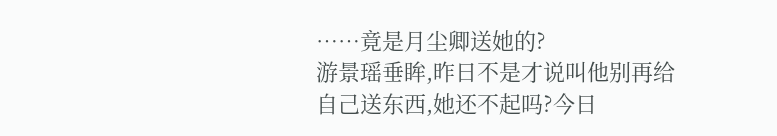……竟是月尘卿送她的?
游景瑶垂眸,昨日不是才说叫他别再给自己送东西,她还不起吗?今日